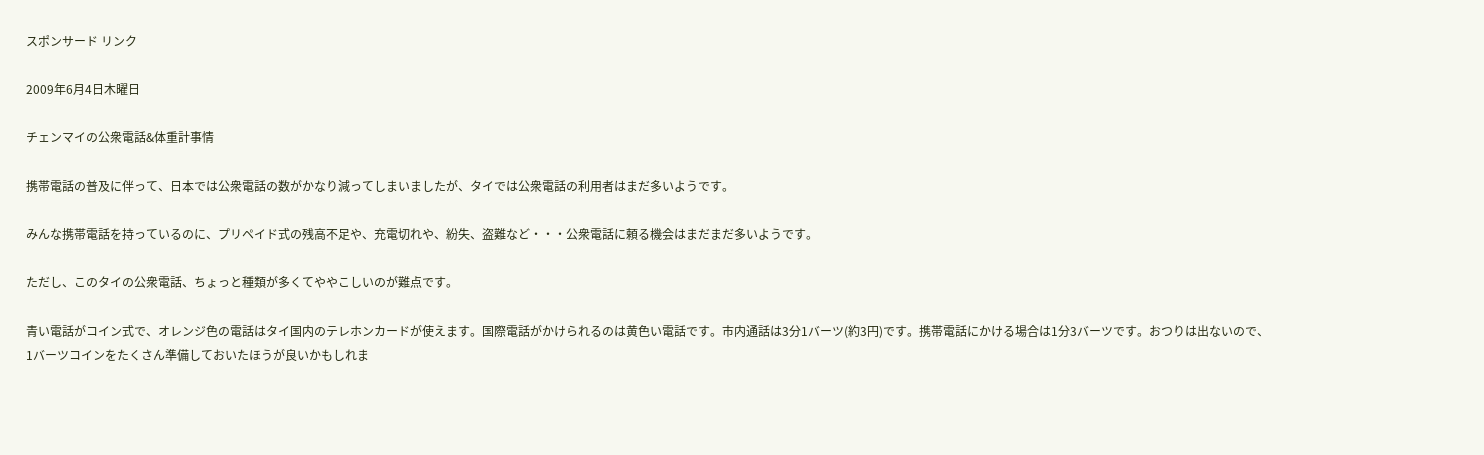スポンサード リンク

2009年6月4日木曜日

チェンマイの公衆電話&体重計事情

携帯電話の普及に伴って、日本では公衆電話の数がかなり減ってしまいましたが、タイでは公衆電話の利用者はまだ多いようです。

みんな携帯電話を持っているのに、プリペイド式の残高不足や、充電切れや、紛失、盗難など・・・公衆電話に頼る機会はまだまだ多いようです。

ただし、このタイの公衆電話、ちょっと種類が多くてややこしいのが難点です。

青い電話がコイン式で、オレンジ色の電話はタイ国内のテレホンカードが使えます。国際電話がかけられるのは黄色い電話です。市内通話は3分1バーツ(約3円)です。携帯電話にかける場合は1分3バーツです。おつりは出ないので、1バーツコインをたくさん準備しておいたほうが良いかもしれま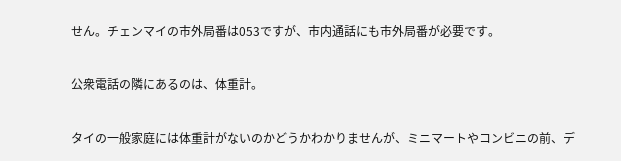せん。チェンマイの市外局番は053ですが、市内通話にも市外局番が必要です。

公衆電話の隣にあるのは、体重計。

タイの一般家庭には体重計がないのかどうかわかりませんが、ミニマートやコンビニの前、デ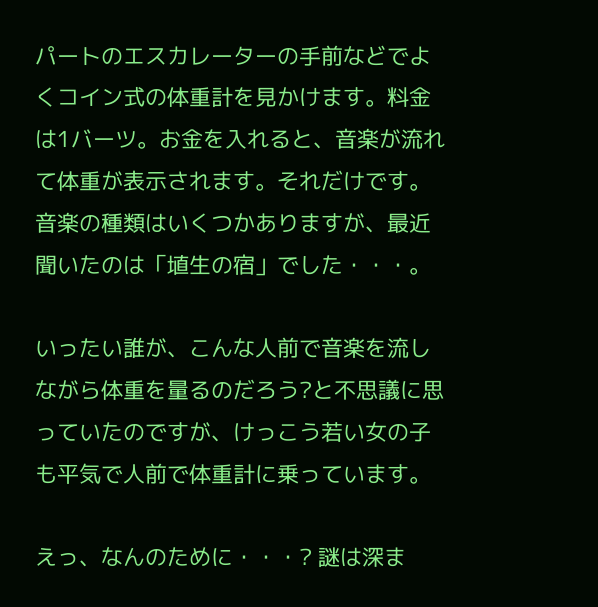パートのエスカレーターの手前などでよくコイン式の体重計を見かけます。料金は1バーツ。お金を入れると、音楽が流れて体重が表示されます。それだけです。音楽の種類はいくつかありますが、最近聞いたのは「埴生の宿」でした・・・。

いったい誰が、こんな人前で音楽を流しながら体重を量るのだろう?と不思議に思っていたのですが、けっこう若い女の子も平気で人前で体重計に乗っています。

えっ、なんのために・・・? 謎は深ま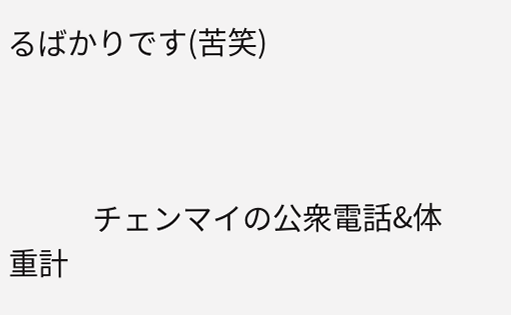るばかりです(苦笑)



            チェンマイの公衆電話&体重計